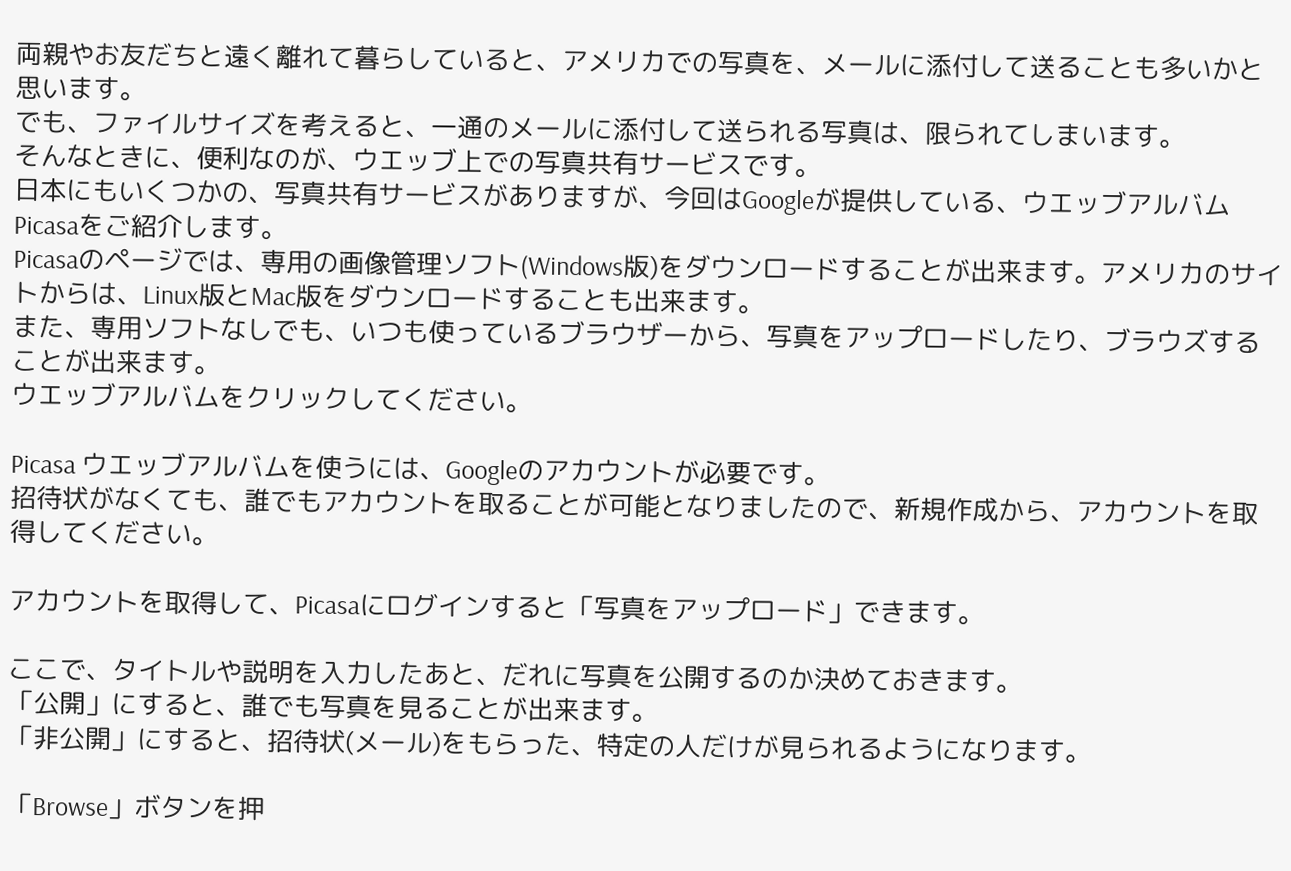両親やお友だちと遠く離れて暮らしていると、アメリカでの写真を、メールに添付して送ることも多いかと思います。
でも、ファイルサイズを考えると、一通のメールに添付して送られる写真は、限られてしまいます。
そんなときに、便利なのが、ウエッブ上での写真共有サービスです。
日本にもいくつかの、写真共有サービスがありますが、今回はGoogleが提供している、ウエッブアルバムPicasaをご紹介します。
Picasaのページでは、専用の画像管理ソフト(Windows版)をダウンロードすることが出来ます。アメリカのサイトからは、Linux版とMac版をダウンロードすることも出来ます。
また、専用ソフトなしでも、いつも使っているブラウザーから、写真をアップロードしたり、ブラウズすることが出来ます。
ウエッブアルバムをクリックしてください。

Picasa ウエッブアルバムを使うには、Googleのアカウントが必要です。
招待状がなくても、誰でもアカウントを取ることが可能となりましたので、新規作成から、アカウントを取得してください。

アカウントを取得して、Picasaにログインすると「写真をアップロード」できます。

ここで、タイトルや説明を入力したあと、だれに写真を公開するのか決めておきます。
「公開」にすると、誰でも写真を見ることが出来ます。
「非公開」にすると、招待状(メール)をもらった、特定の人だけが見られるようになります。

「Browse」ボタンを押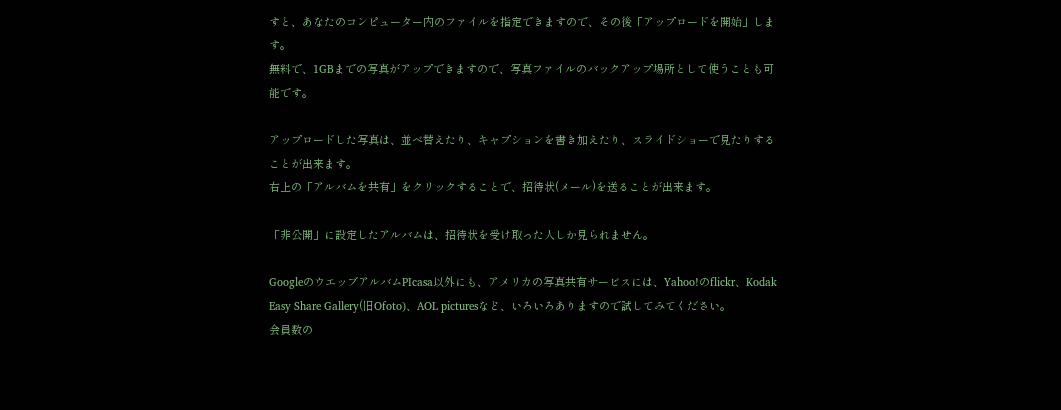すと、あなたのコンピューター内のファイルを指定できますので、その後「アップロードを開始」します。
無料で、1GBまでの写真がアップできますので、写真ファイルのバックアップ場所として使うことも可能です。

アップロードした写真は、並べ替えたり、キャプションを書き加えたり、スライドショーで見たりすることが出来ます。
右上の「アルバムを共有」をクリックすることで、招待状(メール)を送ることが出来ます。

「非公開」に設定したアルバムは、招待状を受け取った人しか見られません。

GoogleのウエッブアルバムPIcasa以外にも、アメリカの写真共有サービスには、Yahoo!のflickr、Kodak Easy Share Gallery(旧Ofoto)、AOL picturesなど、いろいろありますので試してみてください。
会員数の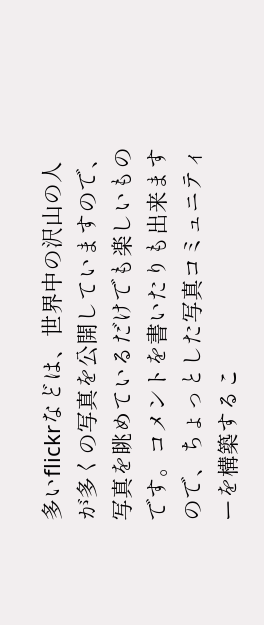多いflickrなどは、世界中の沢山の人が多くの写真を公開していますので、写真を眺めているだけでも楽しいものです。コメントを書いたりも出来ますので、ちょっとした写真コミュニティーを構築するこ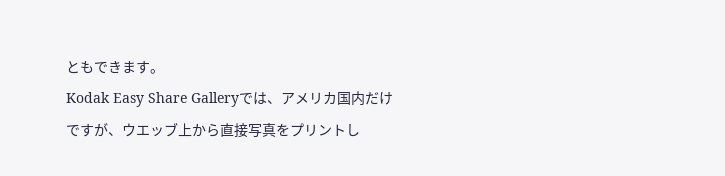ともできます。
Kodak Easy Share Galleryでは、アメリカ国内だけですが、ウエッブ上から直接写真をプリントし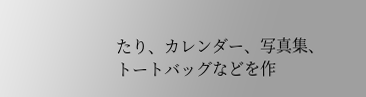たり、カレンダー、写真集、トートバッグなどを作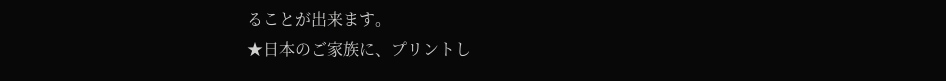ることが出来ます。
★日本のご家族に、プリントし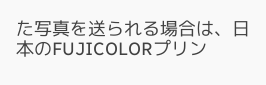た写真を送られる場合は、日本のFUJICOLORプリン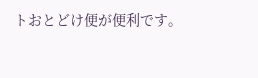トおとどけ便が便利です。